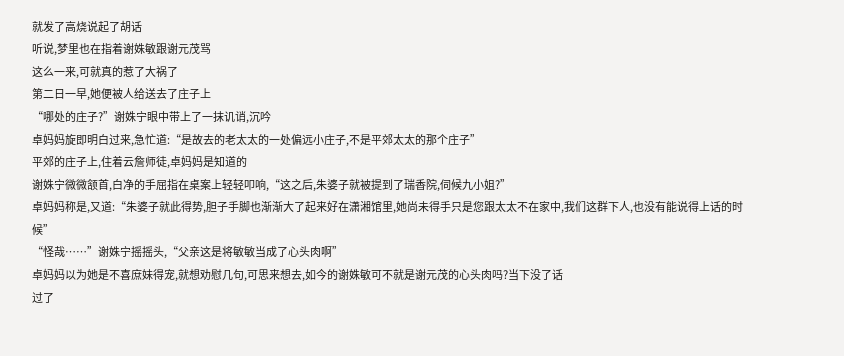就发了高烧说起了胡话
听说,梦里也在指着谢姝敏跟谢元茂骂
这么一来,可就真的惹了大祸了
第二日一早,她便被人给送去了庄子上
“哪处的庄子?”谢姝宁眼中带上了一抹讥诮,沉吟
卓妈妈旋即明白过来,急忙道:“是故去的老太太的一处偏远小庄子,不是平郊太太的那个庄子”
平郊的庄子上,住着云詹师徒,卓妈妈是知道的
谢姝宁微微颔首,白净的手屈指在桌案上轻轻叩响,“这之后,朱婆子就被提到了瑞香院,伺候九小姐?”
卓妈妈称是,又道:“朱婆子就此得势,胆子手脚也渐渐大了起来好在潇湘馆里,她尚未得手只是您跟太太不在家中,我们这群下人,也没有能说得上话的时候”
“怪哉……”谢姝宁摇摇头,“父亲这是将敏敏当成了心头肉啊”
卓妈妈以为她是不喜庶妹得宠,就想劝慰几句,可思来想去,如今的谢姝敏可不就是谢元茂的心头肉吗?当下没了话
过了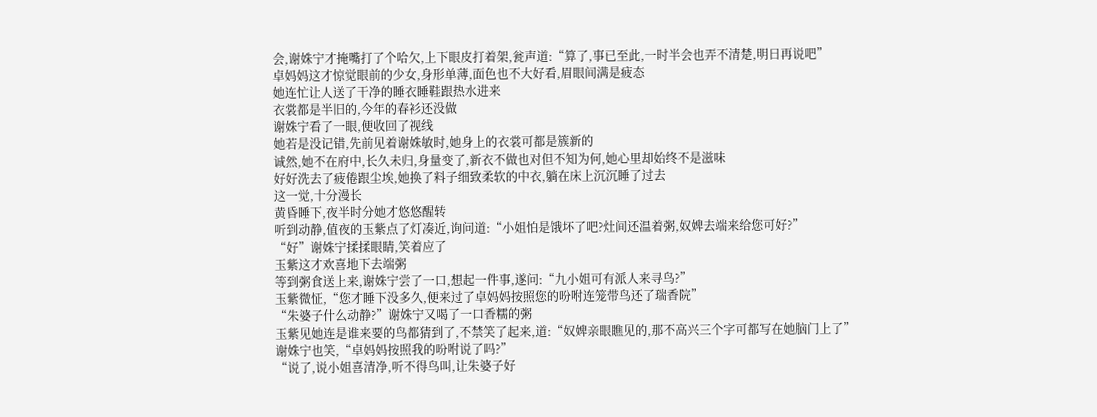会,谢姝宁才掩嘴打了个哈欠,上下眼皮打着架,瓮声道:“算了,事已至此,一时半会也弄不清楚,明日再说吧”
卓妈妈这才惊觉眼前的少女,身形单薄,面色也不大好看,眉眼间满是疲态
她连忙让人送了干净的睡衣睡鞋跟热水进来
衣裳都是半旧的,今年的春衫还没做
谢姝宁看了一眼,便收回了视线
她若是没记错,先前见着谢姝敏时,她身上的衣裳可都是簇新的
诚然,她不在府中,长久未归,身量变了,新衣不做也对但不知为何,她心里却始终不是滋味
好好洗去了疲倦跟尘埃,她换了料子细致柔软的中衣,躺在床上沉沉睡了过去
这一觉,十分漫长
黄昏睡下,夜半时分她才悠悠醒转
听到动静,值夜的玉紫点了灯凑近,询问道:“小姐怕是饿坏了吧?灶间还温着粥,奴婢去端来给您可好?”
“好”谢姝宁揉揉眼睛,笑着应了
玉紫这才欢喜地下去端粥
等到粥食送上来,谢姝宁尝了一口,想起一件事,遂问:“九小姐可有派人来寻鸟?”
玉紫微怔,“您才睡下没多久,便来过了卓妈妈按照您的吩咐连笼带鸟还了瑞香院”
“朱婆子什么动静?”谢姝宁又喝了一口香糯的粥
玉紫见她连是谁来要的鸟都猜到了,不禁笑了起来,道:“奴婢亲眼瞧见的,那不高兴三个字可都写在她脑门上了”
谢姝宁也笑,“卓妈妈按照我的吩咐说了吗?”
“说了,说小姐喜清净,听不得鸟叫,让朱婆子好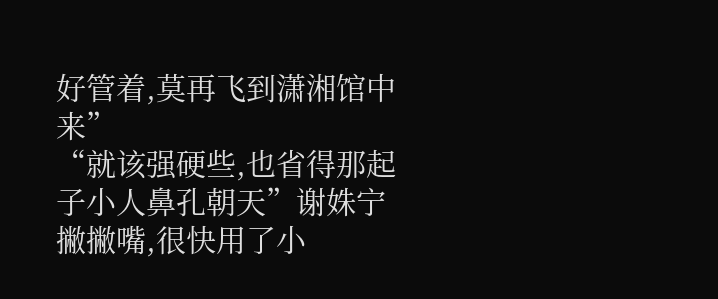好管着,莫再飞到潇湘馆中来”
“就该强硬些,也省得那起子小人鼻孔朝天”谢姝宁撇撇嘴,很快用了小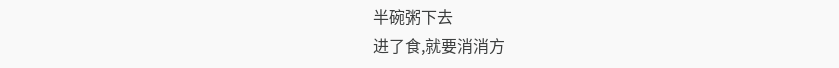半碗粥下去
进了食,就要消消方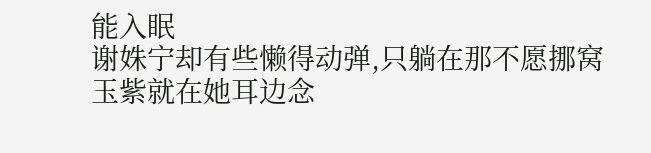能入眠
谢姝宁却有些懒得动弹,只躺在那不愿挪窝
玉紫就在她耳边念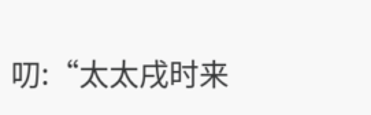叨:“太太戌时来